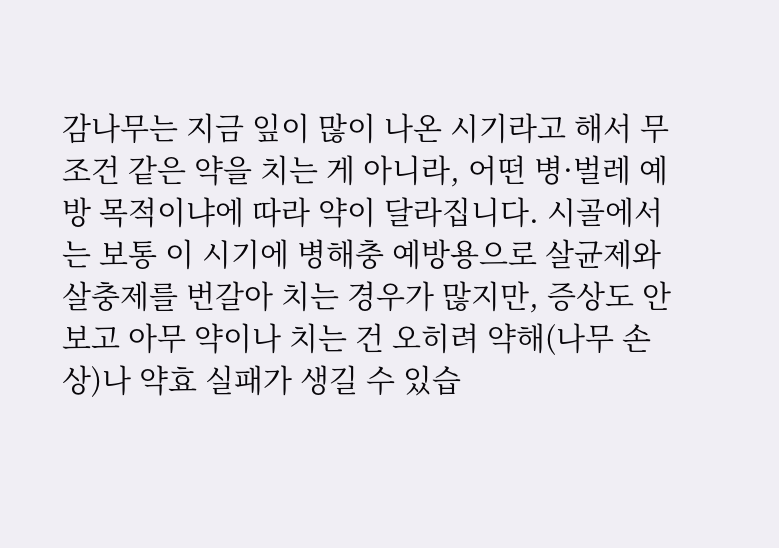감나무는 지금 잎이 많이 나온 시기라고 해서 무조건 같은 약을 치는 게 아니라, 어떤 병·벌레 예방 목적이냐에 따라 약이 달라집니다. 시골에서는 보통 이 시기에 병해충 예방용으로 살균제와 살충제를 번갈아 치는 경우가 많지만, 증상도 안 보고 아무 약이나 치는 건 오히려 약해(나무 손상)나 약효 실패가 생길 수 있습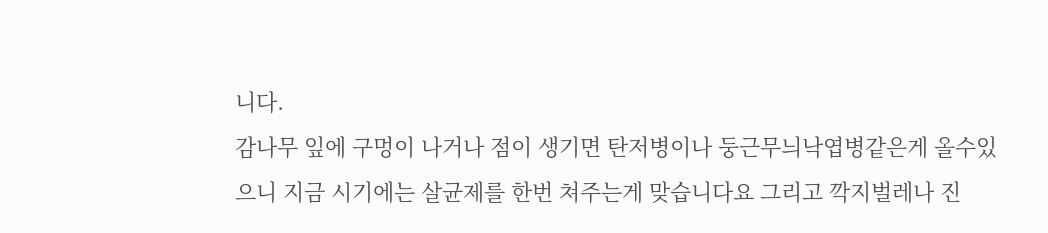니다.
감나무 잎에 구멍이 나거나 점이 생기면 탄저병이나 둥근무늬낙엽병같은게 올수있으니 지금 시기에는 살균제를 한번 쳐주는게 맞습니다요 그리고 깍지벌레나 진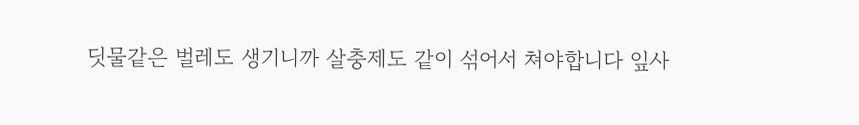딧물같은 벌레도 생기니까 살충제도 같이 섞어서 쳐야합니다 잎사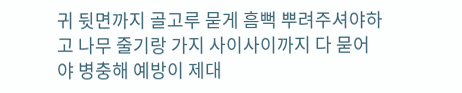귀 뒷면까지 골고루 묻게 흠뻑 뿌려주셔야하고 나무 줄기랑 가지 사이사이까지 다 묻어야 병충해 예방이 제대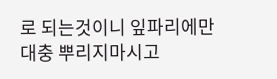로 되는것이니 잎파리에만 대충 뿌리지마시고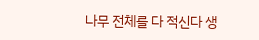나무 전체를 다 적신다 생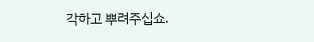각하고 뿌려주십쇼.